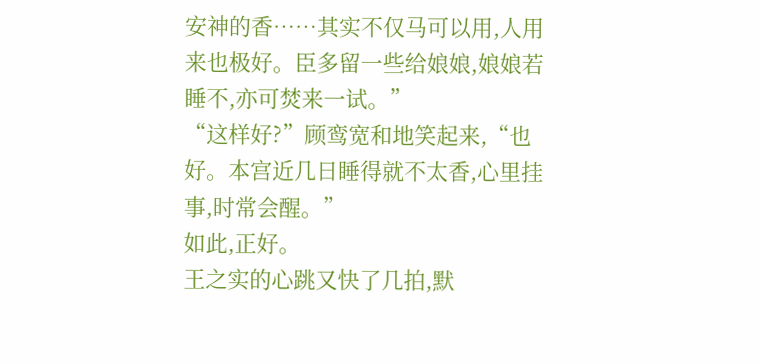安神的香……其实不仅马可以用,人用来也极好。臣多留一些给娘娘,娘娘若睡不,亦可焚来一试。”
“这样好?”顾鸾宽和地笑起来,“也好。本宫近几日睡得就不太香,心里挂事,时常会醒。”
如此,正好。
王之实的心跳又快了几拍,默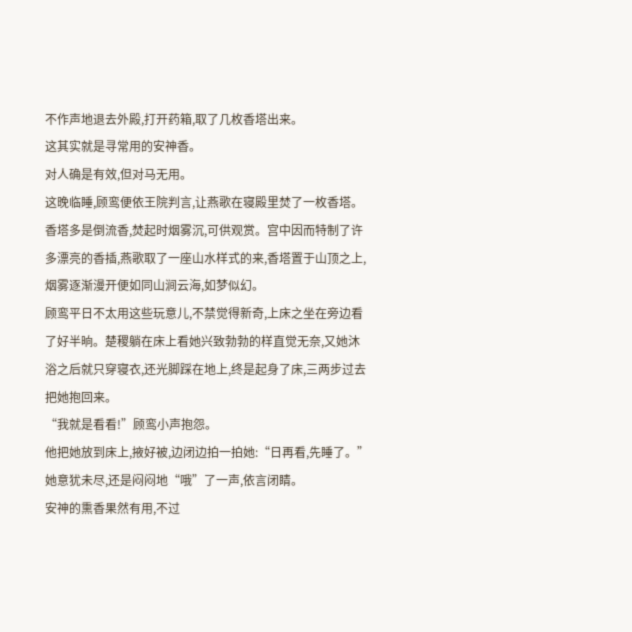不作声地退去外殿,打开药箱,取了几枚香塔出来。
这其实就是寻常用的安神香。
对人确是有效,但对马无用。
这晚临睡,顾鸾便依王院判言,让燕歌在寝殿里焚了一枚香塔。
香塔多是倒流香,焚起时烟雾沉,可供观赏。宫中因而特制了许多漂亮的香插,燕歌取了一座山水样式的来,香塔置于山顶之上,烟雾逐渐漫开便如同山涧云海,如梦似幻。
顾鸾平日不太用这些玩意儿,不禁觉得新奇,上床之坐在旁边看了好半晌。楚稷躺在床上看她兴致勃勃的样直觉无奈,又她沐浴之后就只穿寝衣,还光脚踩在地上,终是起身了床,三两步过去把她抱回来。
“我就是看看!”顾鸾小声抱怨。
他把她放到床上,掖好被,边闭边拍一拍她:“日再看,先睡了。”
她意犹未尽,还是闷闷地“哦”了一声,依言闭睛。
安神的熏香果然有用,不过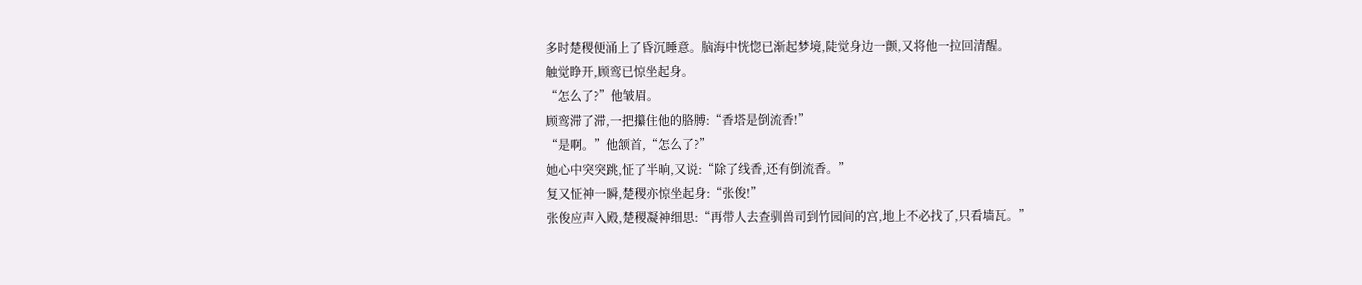多时楚稷便涌上了昏沉睡意。脑海中恍惚已渐起梦境,陡觉身边一颤,又将他一拉回清醒。
触觉睁开,顾鸾已惊坐起身。
“怎么了?”他皱眉。
顾鸾滞了滞,一把攥住他的胳膊:“香塔是倒流香!”
“是啊。”他颔首,“怎么了?”
她心中突突跳,怔了半晌,又说:“除了线香,还有倒流香。”
复又怔神一瞬,楚稷亦惊坐起身:“张俊!”
张俊应声入殿,楚稷凝神细思:“再带人去查驯兽司到竹园间的宫,地上不必找了,只看墙瓦。”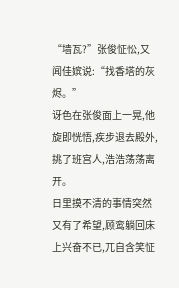“墙瓦?”张俊怔忪,又闻佳嫔说:“找香塔的灰烬。”
讶色在张俊面上一晃,他旋即恍悟,疾步退去殿外,挑了班宫人,浩浩荡荡离开。
日里摸不清的事情突然又有了希望,顾鸾躺回床上兴奋不已,兀自含笑怔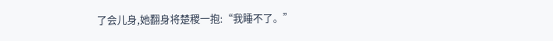了会儿身,她翻身将楚稷一抱:“我睡不了。”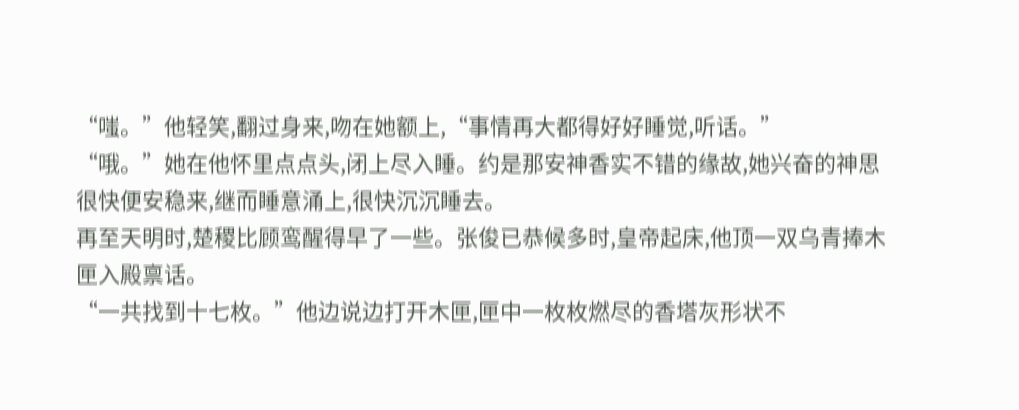“嗤。”他轻笑,翻过身来,吻在她额上,“事情再大都得好好睡觉,听话。”
“哦。”她在他怀里点点头,闭上尽入睡。约是那安神香实不错的缘故,她兴奋的神思很快便安稳来,继而睡意涌上,很快沉沉睡去。
再至天明时,楚稷比顾鸾醒得早了一些。张俊已恭候多时,皇帝起床,他顶一双乌青捧木匣入殿禀话。
“一共找到十七枚。”他边说边打开木匣,匣中一枚枚燃尽的香塔灰形状不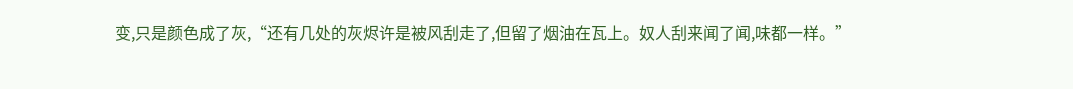变,只是颜色成了灰,“还有几处的灰烬许是被风刮走了,但留了烟油在瓦上。奴人刮来闻了闻,味都一样。”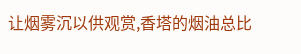让烟雾沉以供观赏,香塔的烟油总比